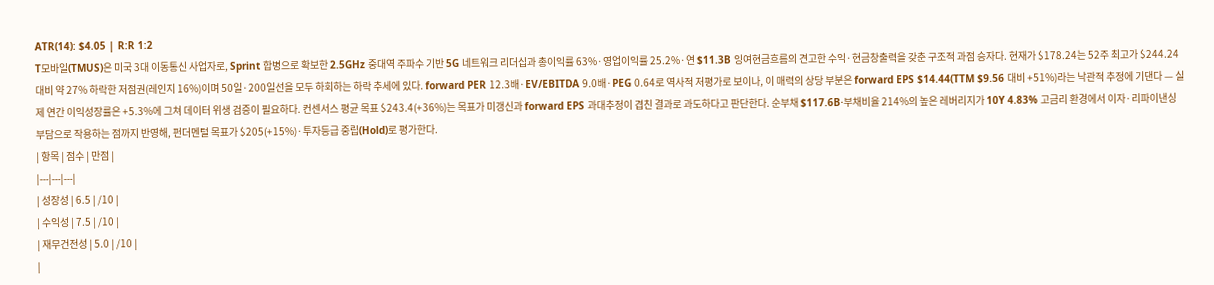ATR(14): $4.05 | R:R 1:2
T모바일(TMUS)은 미국 3대 이동통신 사업자로, Sprint 합병으로 확보한 2.5GHz 중대역 주파수 기반 5G 네트워크 리더십과 총이익률 63%·영업이익률 25.2%·연 $11.3B 잉여현금흐름의 견고한 수익·현금창출력을 갖춘 구조적 과점 승자다. 현재가 $178.24는 52주 최고가 $244.24 대비 약 27% 하락한 저점권(레인지 16%)이며 50일·200일선을 모두 하회하는 하락 추세에 있다. forward PER 12.3배·EV/EBITDA 9.0배·PEG 0.64로 역사적 저평가로 보이나, 이 매력의 상당 부분은 forward EPS $14.44(TTM $9.56 대비 +51%)라는 낙관적 추정에 기댄다 — 실제 연간 이익성장률은 +5.3%에 그쳐 데이터 위생 검증이 필요하다. 컨센서스 평균 목표 $243.4(+36%)는 목표가 미갱신과 forward EPS 과대추정이 겹친 결과로 과도하다고 판단한다. 순부채 $117.6B·부채비율 214%의 높은 레버리지가 10Y 4.83% 고금리 환경에서 이자·리파이낸싱 부담으로 작용하는 점까지 반영해, 펀더멘털 목표가 $205(+15%)·투자등급 중립(Hold)로 평가한다.
| 항목 | 점수 | 만점 |
|---|---|---|
| 성장성 | 6.5 | /10 |
| 수익성 | 7.5 | /10 |
| 재무건전성 | 5.0 | /10 |
|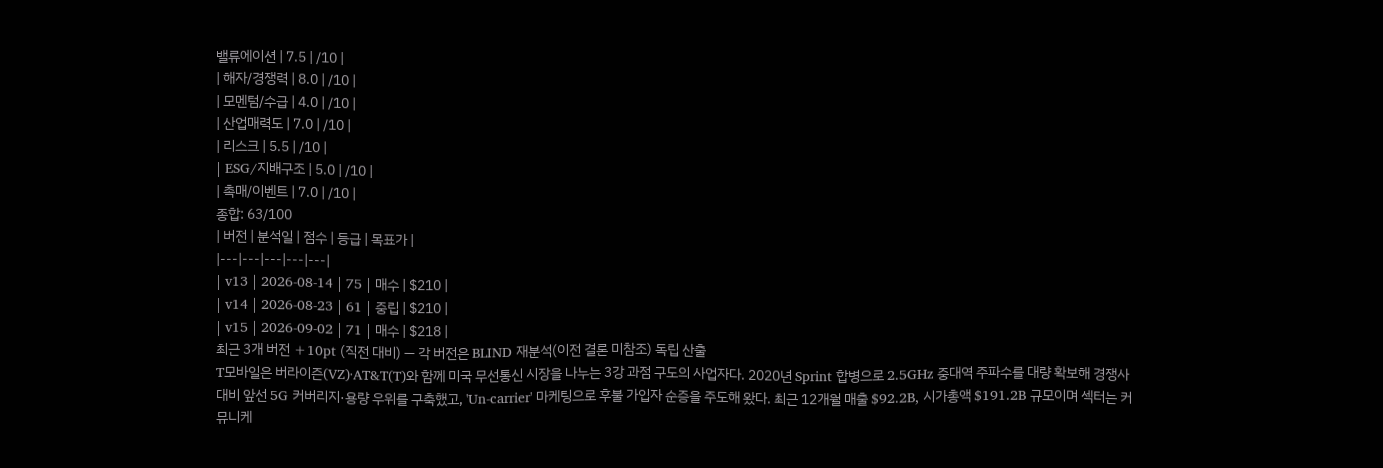밸류에이션 | 7.5 | /10 |
| 해자/경쟁력 | 8.0 | /10 |
| 모멘텀/수급 | 4.0 | /10 |
| 산업매력도 | 7.0 | /10 |
| 리스크 | 5.5 | /10 |
| ESG/지배구조 | 5.0 | /10 |
| 촉매/이벤트 | 7.0 | /10 |
종합: 63/100
| 버전 | 분석일 | 점수 | 등급 | 목표가 |
|---|---|---|---|---|
| v13 | 2026-08-14 | 75 | 매수 | $210 |
| v14 | 2026-08-23 | 61 | 중립 | $210 |
| v15 | 2026-09-02 | 71 | 매수 | $218 |
최근 3개 버전 +10pt (직전 대비) — 각 버전은 BLIND 재분석(이전 결론 미참조) 독립 산출
T모바일은 버라이즌(VZ)·AT&T(T)와 함께 미국 무선통신 시장을 나누는 3강 과점 구도의 사업자다. 2020년 Sprint 합병으로 2.5GHz 중대역 주파수를 대량 확보해 경쟁사 대비 앞선 5G 커버리지·용량 우위를 구축했고, 'Un-carrier' 마케팅으로 후불 가입자 순증을 주도해 왔다. 최근 12개월 매출 $92.2B, 시가총액 $191.2B 규모이며 섹터는 커뮤니케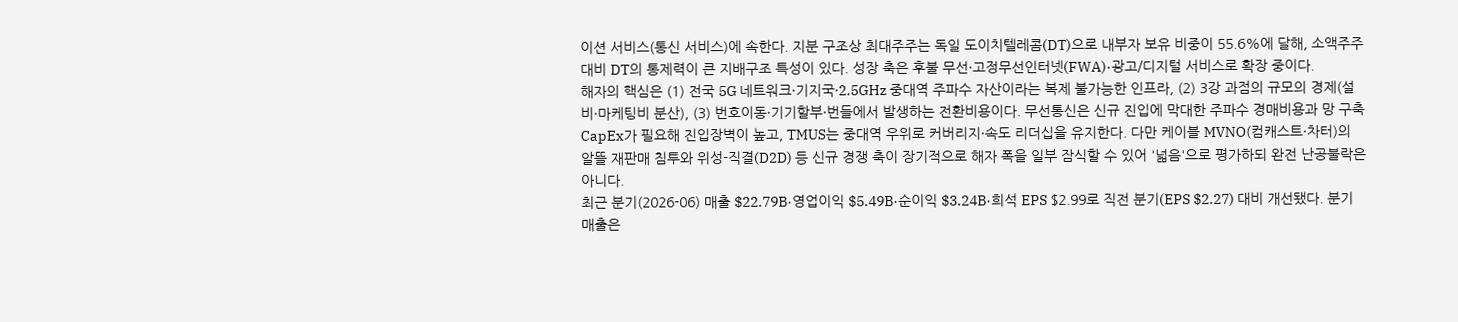이션 서비스(통신 서비스)에 속한다. 지분 구조상 최대주주는 독일 도이치텔레콤(DT)으로 내부자 보유 비중이 55.6%에 달해, 소액주주 대비 DT의 통제력이 큰 지배구조 특성이 있다. 성장 축은 후불 무선·고정무선인터넷(FWA)·광고/디지털 서비스로 확장 중이다.
해자의 핵심은 (1) 전국 5G 네트워크·기지국·2.5GHz 중대역 주파수 자산이라는 복제 불가능한 인프라, (2) 3강 과점의 규모의 경제(설비·마케팅비 분산), (3) 번호이동·기기할부·번들에서 발생하는 전환비용이다. 무선통신은 신규 진입에 막대한 주파수 경매비용과 망 구축 CapEx가 필요해 진입장벽이 높고, TMUS는 중대역 우위로 커버리지·속도 리더십을 유지한다. 다만 케이블 MVNO(컴캐스트·차터)의 알뜰 재판매 침투와 위성-직결(D2D) 등 신규 경쟁 축이 장기적으로 해자 폭을 일부 잠식할 수 있어 '넓음'으로 평가하되 완전 난공불락은 아니다.
최근 분기(2026-06) 매출 $22.79B·영업이익 $5.49B·순이익 $3.24B·희석 EPS $2.99로 직전 분기(EPS $2.27) 대비 개선됐다. 분기 매출은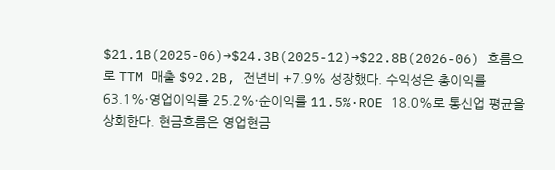$21.1B(2025-06)→$24.3B(2025-12)→$22.8B(2026-06) 흐름으로 TTM 매출 $92.2B, 전년비 +7.9% 성장했다. 수익성은 총이익률 63.1%·영업이익률 25.2%·순이익률 11.5%·ROE 18.0%로 통신업 평균을 상회한다. 현금흐름은 영업현금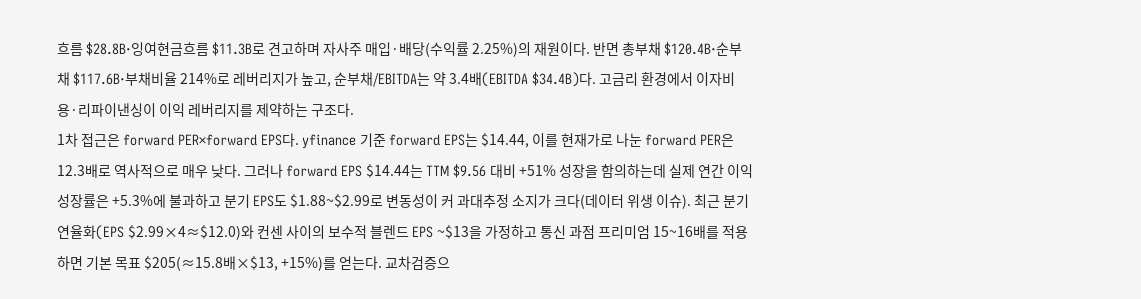흐름 $28.8B·잉여현금흐름 $11.3B로 견고하며 자사주 매입·배당(수익률 2.25%)의 재원이다. 반면 총부채 $120.4B·순부채 $117.6B·부채비율 214%로 레버리지가 높고, 순부채/EBITDA는 약 3.4배(EBITDA $34.4B)다. 고금리 환경에서 이자비용·리파이낸싱이 이익 레버리지를 제약하는 구조다.
1차 접근은 forward PER×forward EPS다. yfinance 기준 forward EPS는 $14.44, 이를 현재가로 나눈 forward PER은 12.3배로 역사적으로 매우 낮다. 그러나 forward EPS $14.44는 TTM $9.56 대비 +51% 성장을 함의하는데 실제 연간 이익성장률은 +5.3%에 불과하고 분기 EPS도 $1.88~$2.99로 변동성이 커 과대추정 소지가 크다(데이터 위생 이슈). 최근 분기 연율화(EPS $2.99×4≈$12.0)와 컨센 사이의 보수적 블렌드 EPS ~$13을 가정하고 통신 과점 프리미엄 15~16배를 적용하면 기본 목표 $205(≈15.8배×$13, +15%)를 얻는다. 교차검증으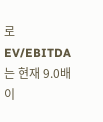로 EV/EBITDA는 현재 9.0배이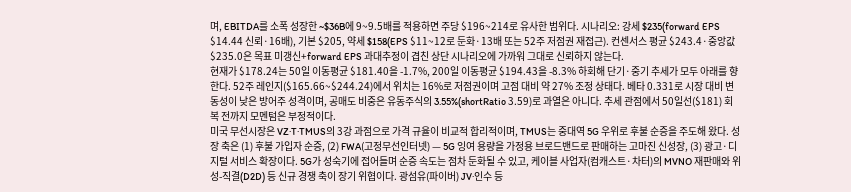며, EBITDA를 소폭 성장한 ~$36B에 9~9.5배를 적용하면 주당 $196~214로 유사한 범위다. 시나리오: 강세 $235(forward EPS $14.44 신뢰·16배), 기본 $205, 약세 $158(EPS $11~12로 둔화·13배 또는 52주 저점권 재접근). 컨센서스 평균 $243.4·중앙값 $235.0은 목표 미갱신+forward EPS 과대추정이 겹친 상단 시나리오에 가까워 그대로 신뢰하지 않는다.
현재가 $178.24는 50일 이동평균 $181.40을 -1.7%, 200일 이동평균 $194.43을 -8.3% 하회해 단기·중기 추세가 모두 아래를 향한다. 52주 레인지($165.66~$244.24)에서 위치는 16%로 저점권이며 고점 대비 약 27% 조정 상태다. 베타 0.331로 시장 대비 변동성이 낮은 방어주 성격이며, 공매도 비중은 유동주식의 3.55%(shortRatio 3.59)로 과열은 아니다. 추세 관점에서 50일선($181) 회복 전까지 모멘텀은 부정적이다.
미국 무선시장은 VZ·T·TMUS의 3강 과점으로 가격 규율이 비교적 합리적이며, TMUS는 중대역 5G 우위로 후불 순증을 주도해 왔다. 성장 축은 (1) 후불 가입자 순증, (2) FWA(고정무선인터넷) — 5G 잉여 용량을 가정용 브로드밴드로 판매하는 고마진 신성장, (3) 광고·디지털 서비스 확장이다. 5G가 성숙기에 접어들며 순증 속도는 점차 둔화될 수 있고, 케이블 사업자(컴캐스트·차터)의 MVNO 재판매와 위성-직결(D2D) 등 신규 경쟁 축이 장기 위협이다. 광섬유(파이버) JV·인수 등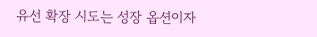유선 확장 시도는 성장 옵션이자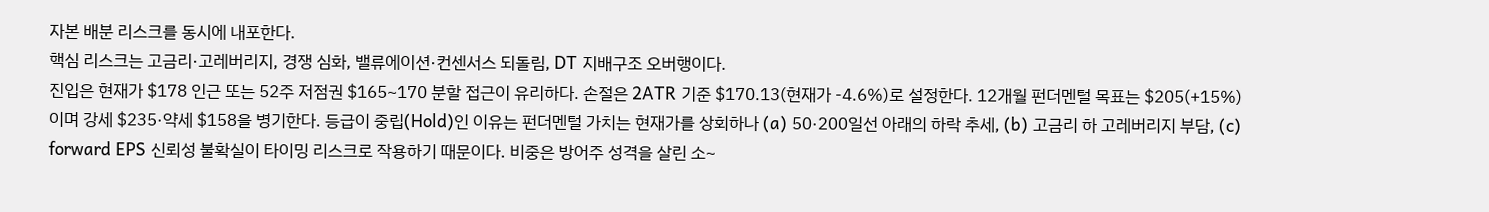자본 배분 리스크를 동시에 내포한다.
핵심 리스크는 고금리·고레버리지, 경쟁 심화, 밸류에이션·컨센서스 되돌림, DT 지배구조 오버행이다.
진입은 현재가 $178 인근 또는 52주 저점권 $165~170 분할 접근이 유리하다. 손절은 2ATR 기준 $170.13(현재가 -4.6%)로 설정한다. 12개월 펀더멘털 목표는 $205(+15%)이며 강세 $235·약세 $158을 병기한다. 등급이 중립(Hold)인 이유는 펀더멘털 가치는 현재가를 상회하나 (a) 50·200일선 아래의 하락 추세, (b) 고금리 하 고레버리지 부담, (c) forward EPS 신뢰성 불확실이 타이밍 리스크로 작용하기 때문이다. 비중은 방어주 성격을 살린 소~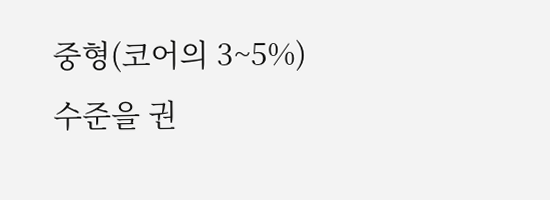중형(코어의 3~5%) 수준을 권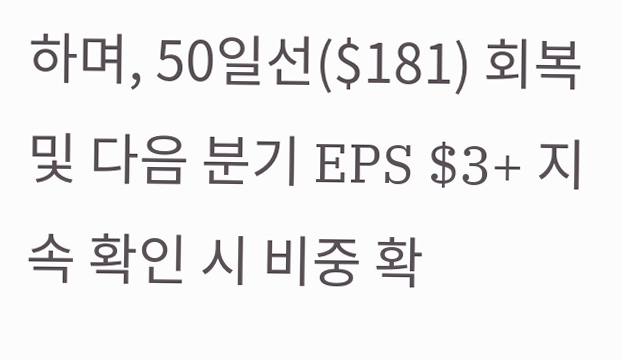하며, 50일선($181) 회복 및 다음 분기 EPS $3+ 지속 확인 시 비중 확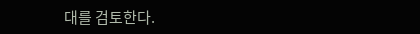대를 검토한다.